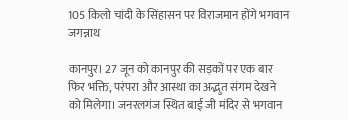105 किलो चांदी के सिंहासन पर विराजमान होंगे भगवान जगन्नाथ

कानपुर। 27 जून को कानपुर की सड़कों पर एक बार फिर भक्ति, परंपरा और आस्था का अद्भुत संगम देखने को मिलेगा। जनरलगंज स्थित बाई जी मंदिर से भगवान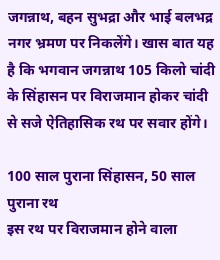जगन्नाथ, बहन सुभद्रा और भाई बलभद्र नगर भ्रमण पर निकलेंगे। खास बात यह है कि भगवान जगन्नाथ 105 किलो चांदी के सिंहासन पर विराजमान होकर चांदी से सजे ऐतिहासिक रथ पर सवार होंगे।

100 साल पुराना सिंहासन, 50 साल पुराना रथ
इस रथ पर विराजमान होने वाला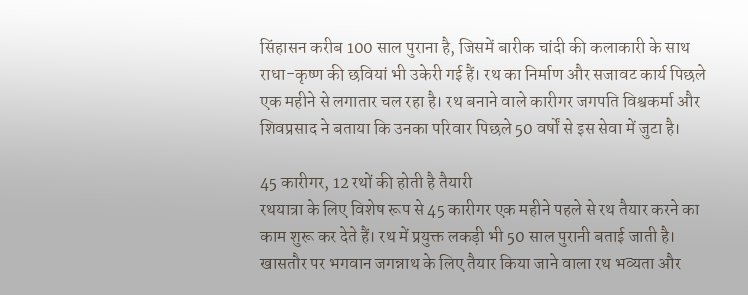सिंहासन करीब 100 साल पुराना है, जिसमें बारीक चांदी की कलाकारी के साथ राधा-कृष्ण की छवियां भी उकेरी गई हैं। रथ का निर्माण और सजावट कार्य पिछले एक महीने से लगातार चल रहा है। रथ बनाने वाले कारीगर जगपति विश्वकर्मा और शिवप्रसाद ने बताया कि उनका परिवार पिछले 50 वर्षों से इस सेवा में जुटा है।

45 कारीगर, 12 रथों की होती है तैयारी
रथयात्रा के लिए विशेष रूप से 45 कारीगर एक महीने पहले से रथ तैयार करने का काम शुरू कर देते हैं। रथ में प्रयुक्त लकड़ी भी 50 साल पुरानी बताई जाती है। खासतौर पर भगवान जगन्नाथ के लिए तैयार किया जाने वाला रथ भव्यता और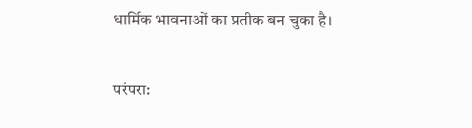धार्मिक भावनाओं का प्रतीक बन चुका है।

परंपरा: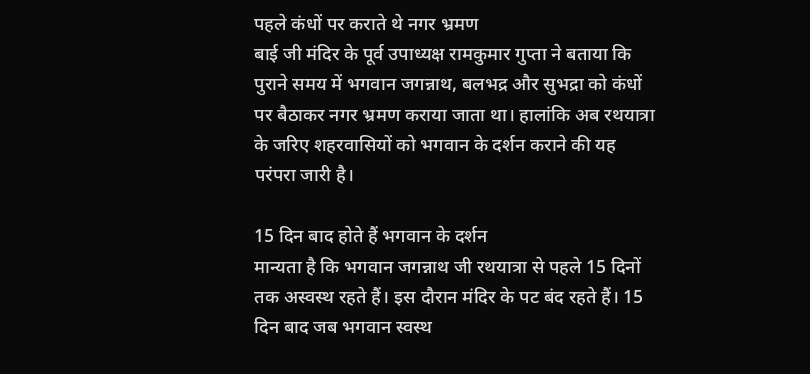पहले कंधों पर कराते थे नगर भ्रमण
बाई जी मंदिर के पूर्व उपाध्यक्ष रामकुमार गुप्ता ने बताया कि पुराने समय में भगवान जगन्नाथ, बलभद्र और सुभद्रा को कंधों पर बैठाकर नगर भ्रमण कराया जाता था। हालांकि अब रथयात्रा के जरिए शहरवासियों को भगवान के दर्शन कराने की यह परंपरा जारी है।

15 दिन बाद होते हैं भगवान के दर्शन
मान्यता है कि भगवान जगन्नाथ जी रथयात्रा से पहले 15 दिनों तक अस्वस्थ रहते हैं। इस दौरान मंदिर के पट बंद रहते हैं। 15 दिन बाद जब भगवान स्वस्थ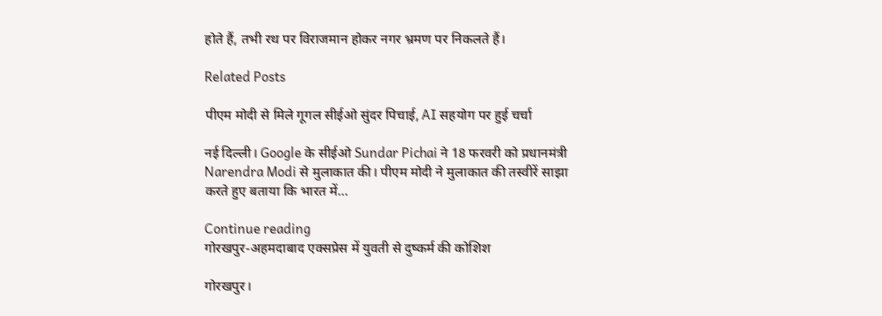होते हैं, तभी रथ पर विराजमान होकर नगर भ्रमण पर निकलते हैं।

Related Posts

पीएम मोदी से मिले गूगल सीईओ सुंदर पिचाई, AI सहयोग पर हुई चर्चा

नई दिल्ली। Google के सीईओ Sundar Pichai ने 18 फरवरी को प्रधानमंत्री Narendra Modi से मुलाकात की। पीएम मोदी ने मुलाकात की तस्वीरें साझा करते हुए बताया कि भारत में…

Continue reading
गोरखपुर-अहमदाबाद एक्सप्रेस में युवती से दुष्कर्म की कोशिश

गोरखपुर।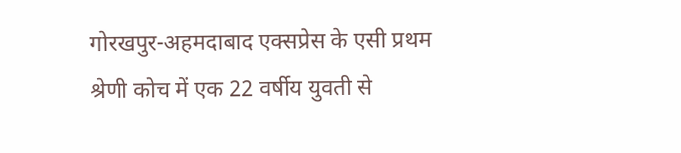गोरखपुर-अहमदाबाद एक्सप्रेस के एसी प्रथम श्रेणी कोच में एक 22 वर्षीय युवती से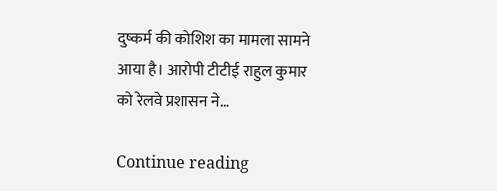दुष्कर्म की कोशिश का मामला सामने आया है। आरोपी टीटीई राहुल कुमार को रेलवे प्रशासन ने…

Continue reading